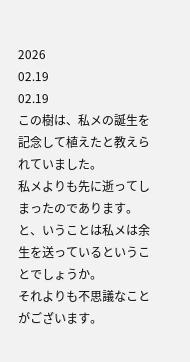2026
02.19
02.19
この樹は、私メの誕生を記念して植えたと教えられていました。
私メよりも先に逝ってしまったのであります。
と、いうことは私メは余生を送っているということでしょうか。
それよりも不思議なことがございます。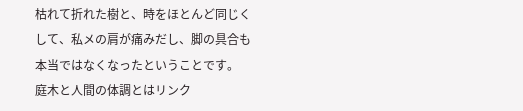枯れて折れた樹と、時をほとんど同じくして、私メの肩が痛みだし、脚の具合も本当ではなくなったということです。
庭木と人間の体調とはリンク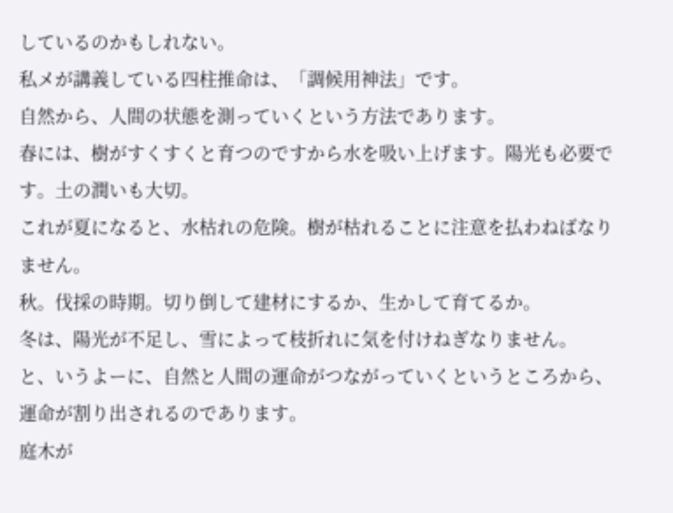しているのかもしれない。
私メが講義している四柱推命は、「調候用神法」です。
自然から、人間の状態を測っていくという方法であります。
春には、樹がすくすくと育つのですから水を吸い上げます。陽光も必要です。土の潤いも大切。
これが夏になると、水枯れの危険。樹が枯れることに注意を払わねばなりません。
秋。伐採の時期。切り倒して建材にするか、生かして育てるか。
冬は、陽光が不足し、雪によって枝折れに気を付けねぎなりません。
と、いうよーに、自然と人間の運命がつながっていくというところから、運命が割り出されるのであります。
庭木が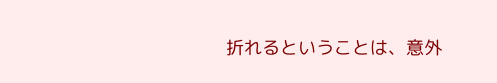折れるということは、意外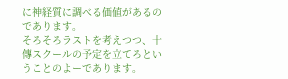に神経質に調べる価値があるのであります。
そろそろラストを考えつつ、十傳スクールの予定を立てろということのよーであります。